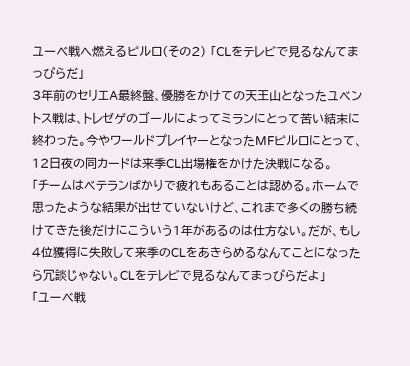ユーべ戦へ燃えるピルロ(その2) 「CLをテレビで見るなんてまっぴらだ」
3年前のセリエA最終盤、優勝をかけての天王山となったユベントス戦は、トレゼゲのゴールによってミランにとって苦い結末に終わった。今やワールドプレイヤーとなったMFピルロにとって、12日夜の同カードは来季CL出場権をかけた決戦になる。
「チームはベテランばかりで疲れもあることは認める。ホームで思ったような結果が出せていないけど、これまで多くの勝ち続けてきた後だけにこういう1年があるのは仕方ない。だが、もし4位獲得に失敗して来季のCLをあきらめるなんてことになったら冗談じゃない。CLをテレビで見るなんてまっぴらだよ」
「ユーべ戦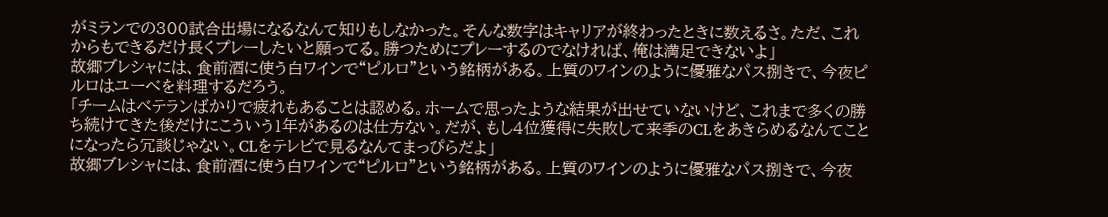がミランでの300試合出場になるなんて知りもしなかった。そんな数字はキャリアが終わったときに数えるさ。ただ、これからもできるだけ長くプレーしたいと願ってる。勝つためにプレーするのでなければ、俺は満足できないよ」
故郷ブレシャには、食前酒に使う白ワインで“ピルロ”という銘柄がある。上質のワインのように優雅なパス捌きで、今夜ピルロはユーべを料理するだろう。
「チームはベテランばかりで疲れもあることは認める。ホームで思ったような結果が出せていないけど、これまで多くの勝ち続けてきた後だけにこういう1年があるのは仕方ない。だが、もし4位獲得に失敗して来季のCLをあきらめるなんてことになったら冗談じゃない。CLをテレビで見るなんてまっぴらだよ」
故郷ブレシャには、食前酒に使う白ワインで“ピルロ”という銘柄がある。上質のワインのように優雅なパス捌きで、今夜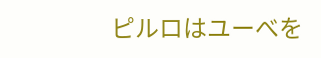ピルロはユーべを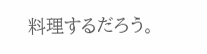料理するだろう。